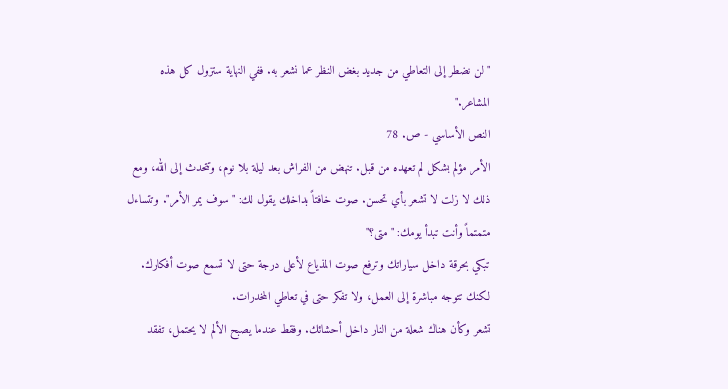"لن نضطر إلى التعاطي من جديد بغض النظر عما نشعر به. ففي النهاية ستزول كل هذه المشاعر."
النص الأساسي - ص. 78
الأمر مؤلم بشكل لم تعهده من قبل. تنهض من الفراش بعد ليلة بلا نوم، وتتحدث إلى الله، ومع ذلك لا زلت لا تشعر بأي تحسن. صوت خافتاً بداخلك يقول لك: "سوف يمر الأمر". وتتساءل متمتماً وأنت تبدأ يومك: "متى؟"
تبكي بحرقة داخل سياراتك وترفع صوت المذياع لأعلى درجة حتى لا تسمع صوت أفكارك. لكنك تتوجه مباشرة إلى العمل، ولا تفكر حتى في تعاطي المخدرات.
تشعر وكأن هناك شعلة من النار داخل أحشائك. وفقط عندما يصبح الألم لا يحتمل، تفقد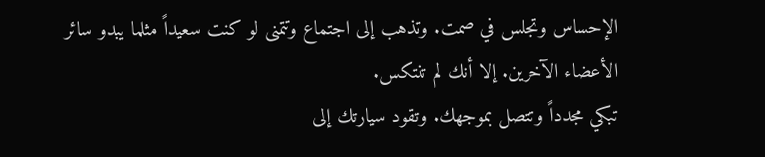الإحساس وتجلس في صمت. وتذهب إلى اجتماع وتتمنى لو كنت سعيداً مثلما يبدو سائر الأعضاء الآخرين. إلا أنك لم تنتكس.
تبكي مجدداً وتتصل بموجهك. وتقود سيارتك إلى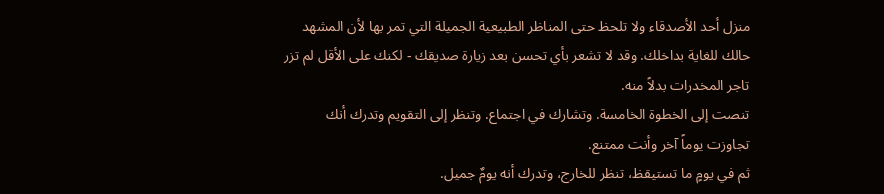منزل أحد الأصدقاء ولا تلحظ حتى المناظر الطبيعية الجميلة التي تمر بها لأن المشهد حالك للغاية بداخلك. وقد لا تشعر بأي تحسن بعد زيارة صديقك - لكنك على الأقل لم تزر تاجر المخدرات بدلاً منه.
تنصت إلى الخطوة الخامسة. وتشارك في اجتماع. وتنظر إلى التقويم وتدرك أنك تجاوزت يوماً آخر وأنت ممتنع.
ثم في يومٍ ما تستيقظ، تنظر للخارج، وتدرك أنه يومٌ جميل.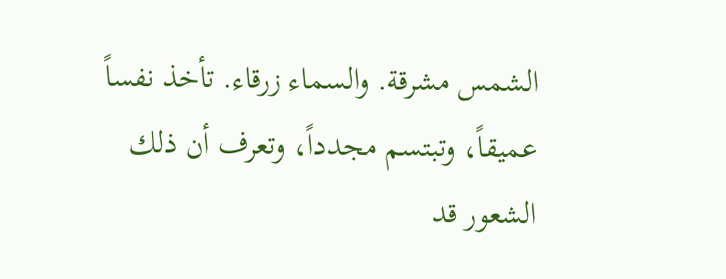الشمس مشرقة. والسماء زرقاء. تأخذ نفساً عميقاً، وتبتسم مجدداً، وتعرف أن ذلك الشعور قد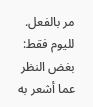مر بالفعل.
لليوم فقط: بغض النظر عما أشعر به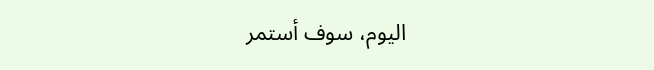اليوم، سوف أستمر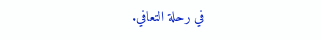في رحلة التعافي.